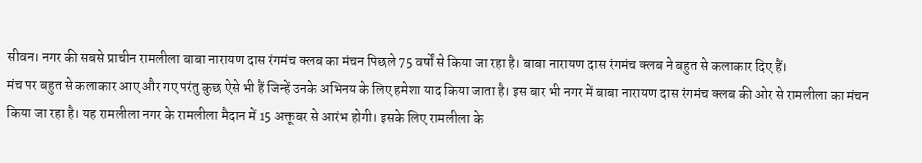सीवन। नगर की सबसे प्राचीन रामलीला बाबा नारायण दास रंगमंच क्लब का मंचन पिछले 75 वर्षों से किया जा रहा है। बाबा नारायण दास रंगमंच क्लब ने बहुत से कलाकार दिए हैं।
मंच पर बहुत से कलाकार आए और गए परंतु कुछ ऐसे भी हैं जिन्हें उनके अभिनय के लिए हमेशा याद किया जाता है। इस बार भी नगर में बाबा नारायण दास रंगमंच क्लब की ओर से रामलीला का मंचन किया जा रहा है। यह रामलीला नगर के रामलीला मैदान में 15 अक्तूबर से आरंभ होगी। इसके लिए रामलीला के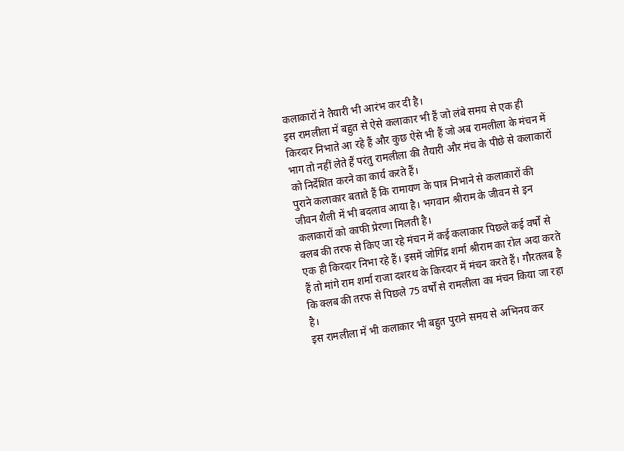कलाकारों ने तैयारी भी आरंभ कर दी है।
इस रामलीला में बहुत से ऐसे कलाकार भी हैं जो लंबे समय से एक ही किरदार निभाते आ रहे हैं और कुछ ऐसे भी हैं जो अब रामलीला के मंचन में भाग तो नहीं लेते हैं परंतु रामलीला की तैयारी और मंच के पीछे से कलाकारों को निर्देशित करने का कार्य करते हैं।
पुराने कलाकार बताते हैं कि रामायण के पात्र निभाने से कलाकारों की जीवन शैली में भी बदलाव आया है। भगवान श्रीराम के जीवन से इन कलाकारों को काफी प्रेरणा मिलती है।
क्लब की तरफ से किए जा रहे मंचन में कई कलाकार पिछले कई वर्षों से एक ही किरदार निभा रहे हैं। इसमें जोगिंद्र शर्मा श्रीराम का रोल अदा करते हैं तो मांगे राम शर्मा राजा दशरथ के किरदार में मंचन करते हैं। गौरतलब है कि क्लब की तरफ से पिछले 75 वर्षों से रामलीला का मंचन किया जा रहा है।
इस रामलीला में भी कलाकार भी बहुत पुराने समय से अभिनय कर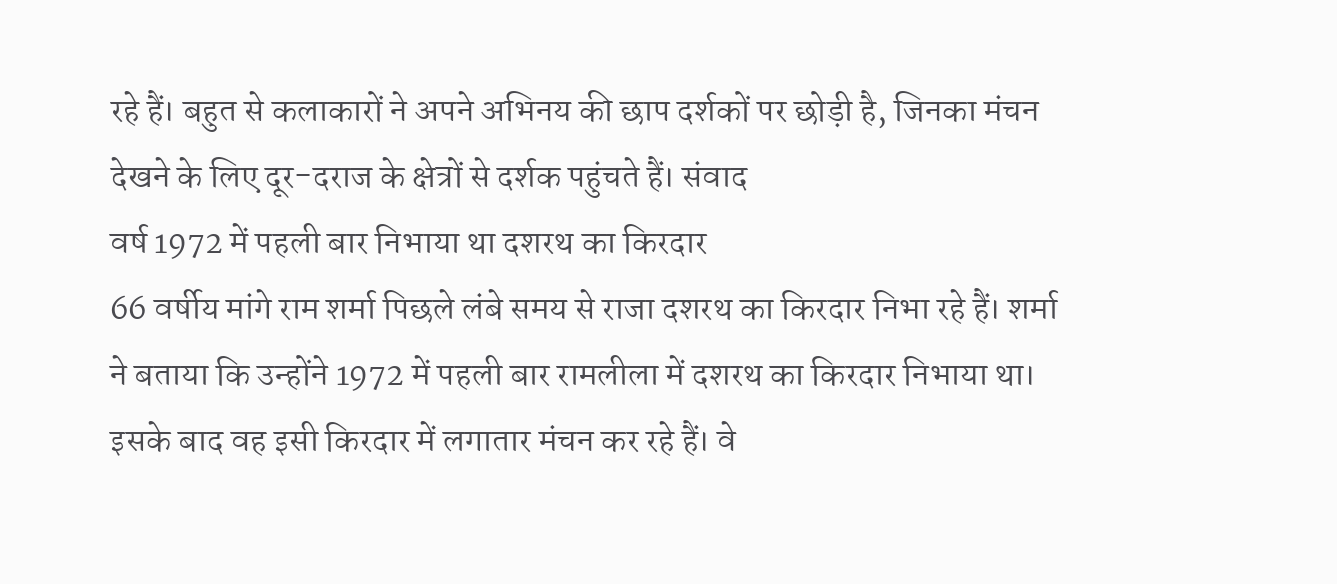रहे हैं। बहुत से कलाकारों ने अपने अभिनय की छाप दर्शकों पर छोड़ी है, जिनका मंचन देखने के लिए दूर-दराज के क्षेत्रों से दर्शक पहुंचते हैं। संवाद
वर्ष 1972 में पहली बार निभाया था दशरथ का किरदार
66 वर्षीय मांगे राम शर्मा पिछले लंबे समय से राजा दशरथ का किरदार निभा रहे हैं। शर्मा ने बताया कि उन्होंने 1972 में पहली बार रामलीला में दशरथ का किरदार निभाया था। इसके बाद वह इसी किरदार में लगातार मंचन कर रहे हैं। वे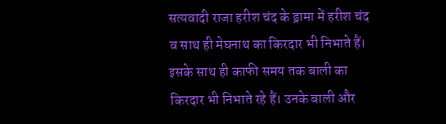सत्यवादी राजा हरीश चंद के ड्रामा में हरीश चंद व साथ ही मेघनाथ का किरदार भी निभाते हैं। इसके साथ ही काफी समय तक बाली का किरदार भी निभाते रहे हैं। उनके बाली और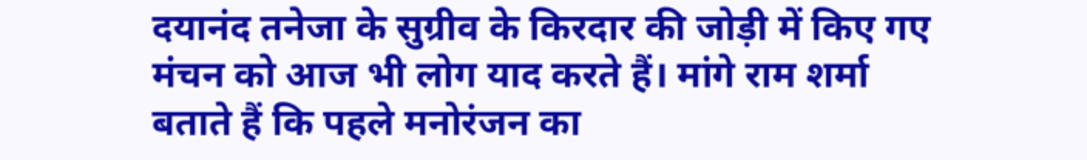दयानंद तनेजा के सुग्रीव के किरदार की जोड़ी में किए गए मंचन को आज भी लोग याद करते हैं। मांगे राम शर्मा बताते हैं कि पहले मनोरंजन का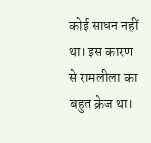कोई साधन नहीं था। इस कारण से रामलीला का बहुत क्रेज था।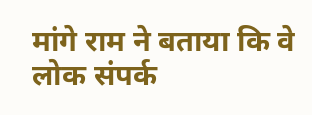मांगे राम ने बताया कि वे लोक संपर्क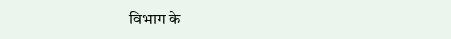विभाग के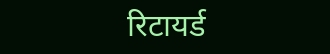रिटायर्ड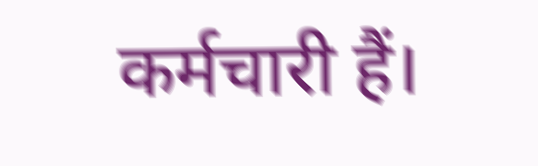कर्मचारी हैं।